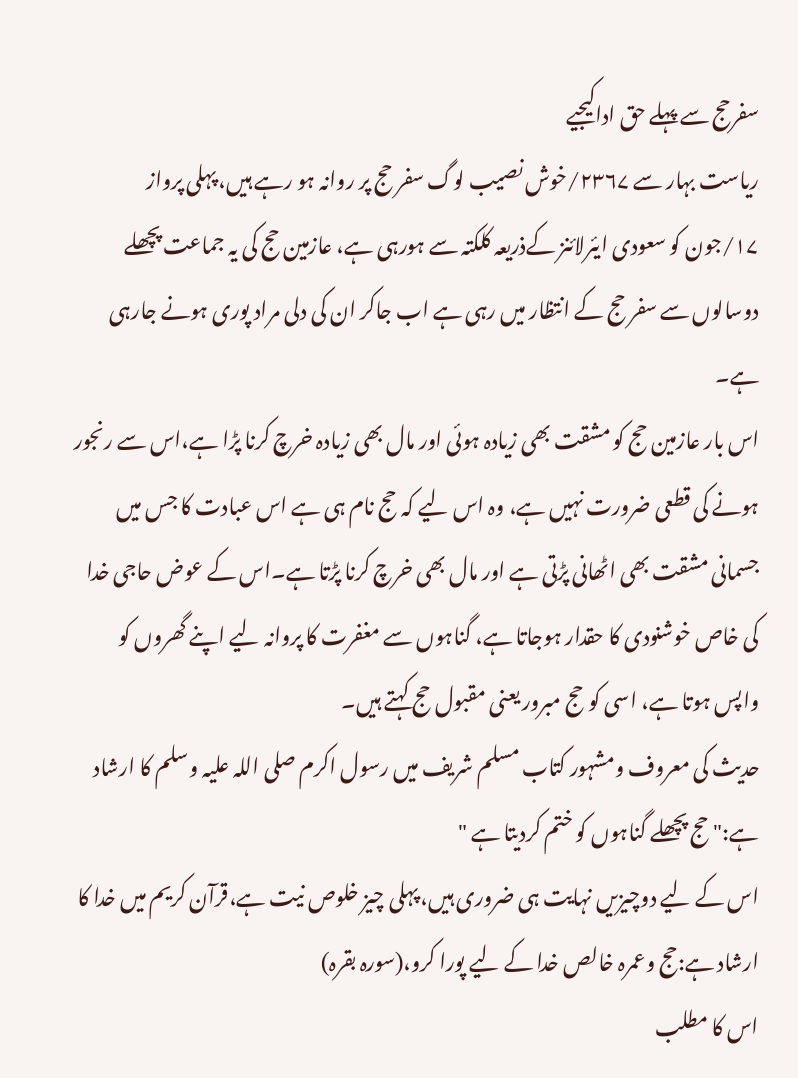سفرحج سے پہلے حق اداکیجیے
ریاست بہار سے ۲۳۶۷/خوش نصیب لوگ سفر حج پر روانہ ہو رہے ہیں، پہلی پرواز ۱۷/جون کو سعودی ایئرلائنز کےذریعہ کلکتہ سے ہورہی ہے، عازمین حج کی یہ جماعت پچھلے دوسالوں سے سفر حج کے انتظار میں رہی ہے اب جاکر ان کی دلی مراد پوری ہونے جارہی ہے۔
اس بار عازمین حج کو مشقت بھی زیادہ ہوئی اور مال بھی زیادہ خرچ کرنا پڑا ہے،اس سے رنجور ہونے کی قطعی ضرورت نہیں ہے، وہ اس لیے کہ حج نام ہی ہے اس عبادت کا جس میں جسمانی مشقت بھی اٹھانی پڑتی ہے اور مال بھی خرچ کرنا پڑتا ہے۔اس کے عوض حاجی خدا کی خاص خوشنودی کا حقدار ہوجاتا ہے، گناہوں سے مغفرت کا پروانہ لیے اپنے گھروں کو واپس ہوتا ہے، اسی کو حج مبرور یعنی مقبول حج کہتے ہیں۔
حدیث کی معروف ومشہور کتاب مسلم شریف میں رسول اکرم صلی اللہ علیہ وسلم کا ارشاد ہے:"حج پچھلے گناہوں کو ختم کردیتا ہے "
اس کے لیے دوچیزیں نہایت ہی ضروری ہیں، پہلی چیز خلوص نیت ہے،قرآن کریم میں خدا کا ارشاد ہے:حج وعمرہ خالص خدا کے لیے پورا کرو،(سورہ بقرہ)
اس کا مطلب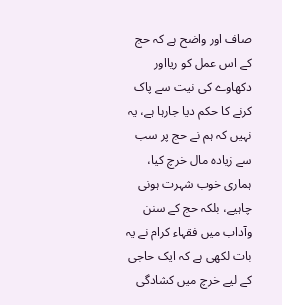صاف اور واضح ہے کہ حج کے اس عمل کو ریااور دکھاوے کی نیت سے پاک کرنے کا حکم دیا جارہا ہے، یہ نہیں کہ ہم نے حج پر سب سے زیادہ مال خرچ کیا، ہماری خوب شہرت ہونی چاہیے، بلکہ حج کے سنن وآداب میں فقہاء کرام نے یہ بات لکھی ہے کہ ایک حاجی کے لیے خرچ میں کشادگی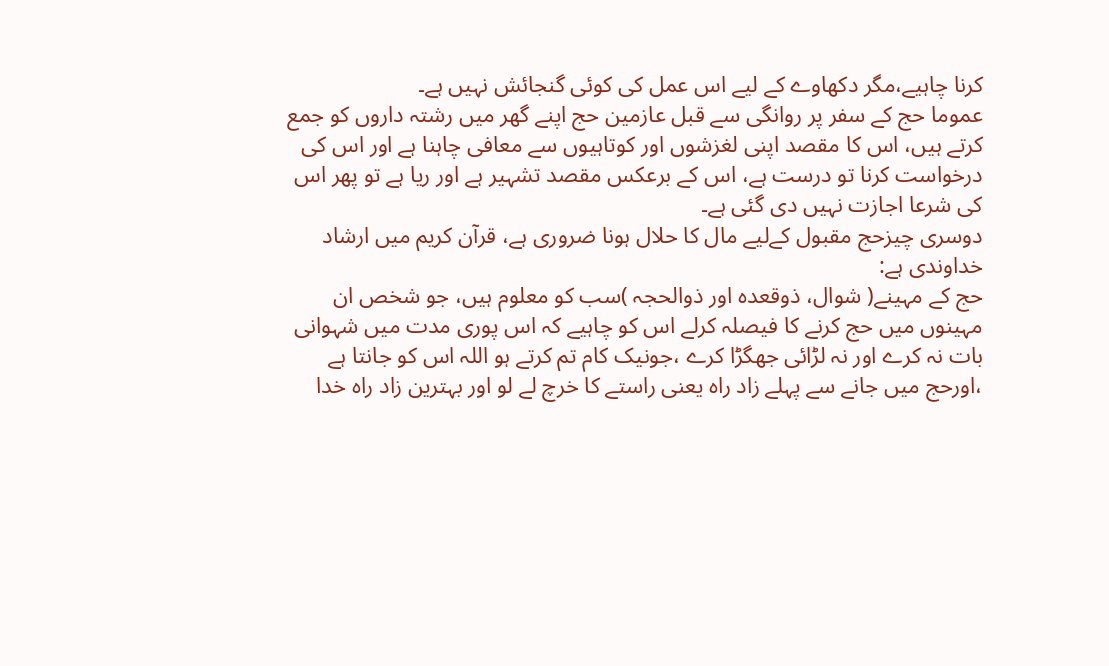کرنا چاہیے،مگر دکھاوے کے لیے اس عمل کی کوئی گنجائش نہیں ہے۔
عموما حج کے سفر پر روانگی سے قبل عازمین حج اپنے گھر میں رشتہ داروں کو جمع کرتے ہیں، اس کا مقصد اپنی لغزشوں اور کوتاہیوں سے معافی چاہنا ہے اور اس کی درخواست کرنا تو درست ہے، اس کے برعکس مقصد تشہیر ہے اور ریا ہے تو پھر اس کی شرعا اجازت نہیں دی گئی ہے۔
دوسری چیزحج مقبول کےلیے مال کا حلال ہونا ضروری ہے، قرآن کریم میں ارشاد خداوندی ہے:
حج کے مہینے( شوال، ذوقعدہ اور ذوالحجہ )سب کو معلوم ہیں، جو شخص ان مہینوں میں حج کرنے کا فیصلہ کرلے اس کو چاہیے کہ اس پوری مدت میں شہوانی بات نہ کرے اور نہ لڑائی جھگڑا کرے ،جونیک کام تم کرتے ہو اللہ اس کو جانتا ہے ،اورحج میں جانے سے پہلے زاد راہ یعنی راستے کا خرچ لے لو اور بہترین زاد راہ خدا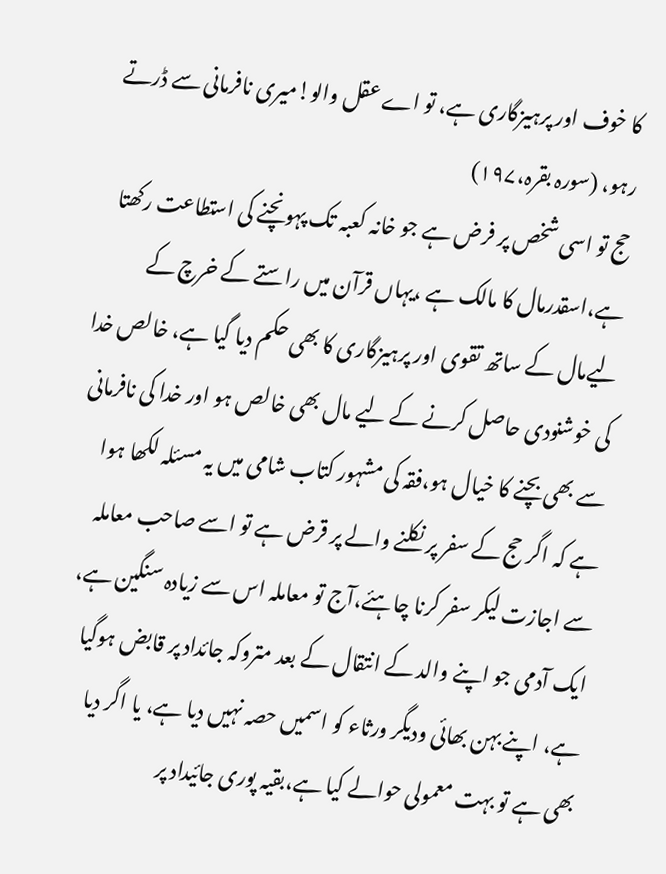کا خوف اور پرہیزگاری ہے، تو اے عقل والو!میری نافرمانی سے ڈرتے رہو، (سورہ بقرہ،۱۹۷)
حج تو اسی شخص پر فرض ہے جو خانہ کعبہ تک پہونچنے کی استطاعت رکھتا ہے،اسقدرمال کا مالک ہے ،یہاں قرآن میں راستے کے خرچ کے لیےمال کے ساتھ تقوی اور پرہیزگاری کا بھی حکم دیا گیا ہے، خالص خدا کی خوشنودی حاصل کرنے کے لیے مال بھی خالص ہو اور خدا کی نافرمانی سے بھی بچنے کا خیال ہو،فقہ کی مشہور کتاب شامی میں یہ مسئلہ لکھا ہوا ہے کہ اگر حج کے سفر پر نکلنے والے پر قرض ہے تو اسے صاحب معاملہ سے اجازت لیکر سفر کرنا چاہئے،آج تو معاملہ اس سے زیادہ سنگین ہے، ایک آدمی جو اپنے والد کے انتقال کے بعد متروکہ جائداد پر قابض ہوگیا ہے، اپنے بہن بھائی ودیگر ورثاء کو اسمیں حصہ نہیں دیا ہے، یا اگر دیا بھی ہے تو بہت معمولی حوالے کیا ہے،بقیہ پوری جائیداد پر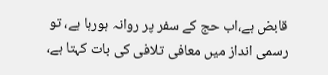قابض ہے،اب حج کے سفر پر روانہ ہورہا ہے، تو رسمی انداز میں معافی تلافی کی بات کہتا ہے،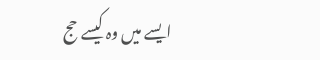ایسے میں وہ کیسے حج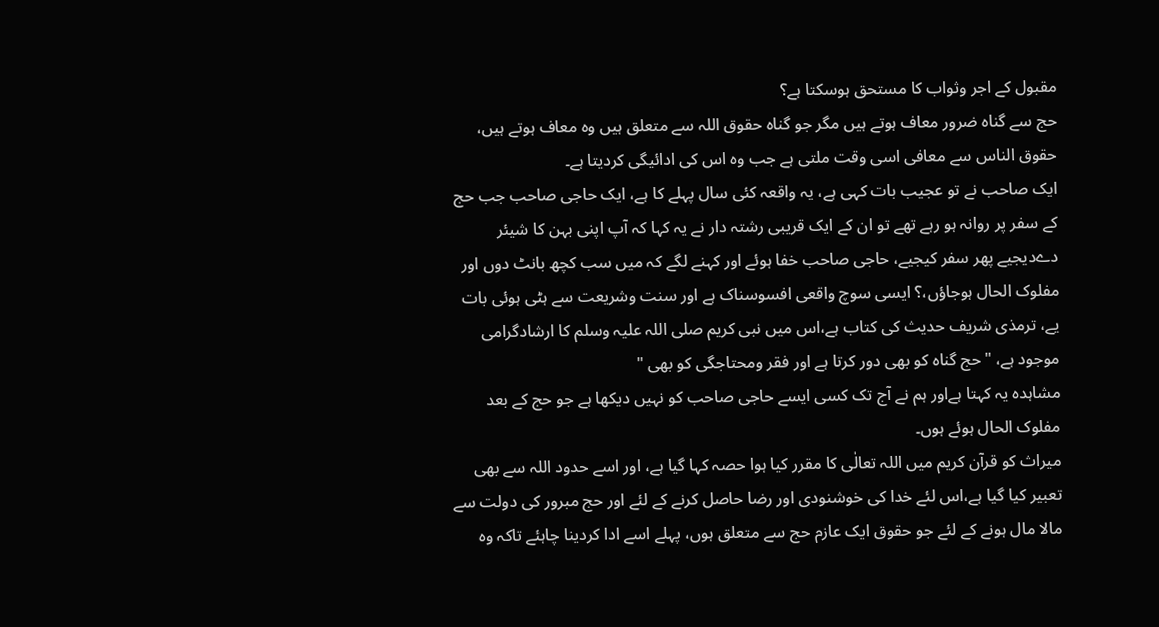مقبول کے اجر وثواب کا مستحق ہوسکتا ہے؟
حج سے گناہ ضرور معاف ہوتے ہیں مگر جو گناہ حقوق اللہ سے متعلق ہیں وہ معاف ہوتے ہیں، حقوق الناس سے معافی اسی وقت ملتی ہے جب وہ اس کی ادائیگی کردیتا ہے۔
ایک صاحب نے تو عجیب بات کہی ہے، یہ واقعہ کئی سال پہلے کا ہے، ایک حاجی صاحب جب حج کے سفر پر روانہ ہو رہے تھے تو ان کے ایک قریبی رشتہ دار نے یہ کہا کہ آپ اپنی بہن کا شیئر دےدیجیے پھر سفر کیجیے، حاجی صاحب خفا ہوئے اور کہنے لگے کہ میں سب کچھ بانٹ دوں اور مفلوک الحال ہوجاؤں،؟ ایسی سوچ واقعی افسوسناک ہے اور سنت وشریعت سے ہٹی ہوئی بات یے، ترمذی شریف حدیث کی کتاب ہے،اس میں نبی کریم صلی اللہ علیہ وسلم کا ارشادگرامی موجود ہے، "حج گناہ کو بھی دور کرتا ہے اور فقر ومحتاجگی کو بھی "
مشاہدہ یہ کہتا ہےاور ہم نے آج تک کسی ایسے حاجی صاحب کو نہیں دیکھا ہے جو حج کے بعد مفلوک الحال ہوئے ہوں۔
میراث کو قرآن کریم میں اللہ تعالٰی کا مقرر کیا ہوا حصہ کہا گیا ہے، اور اسے حدود اللہ سے بھی تعبیر کیا گیا ہے،اس لئے خدا کی خوشنودی اور رضا حاصل کرنے کے لئے اور حج مبرور کی دولت سے مالا مال ہونے کے لئے جو حقوق ایک عازم حج سے متعلق ہوں، پہلے اسے ادا کردینا چاہئے تاکہ وہ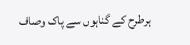ہرطرح کے گناہوں سے پاک وصاف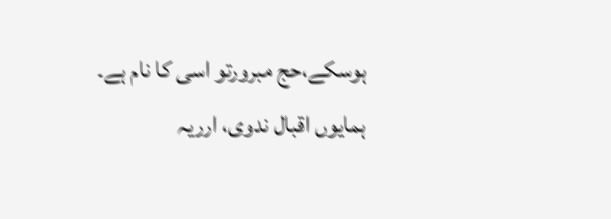ہوسکے،حج مبرورتو اسی کا نام ہے۔
ہمایوں اقبال ندوی، ارریہ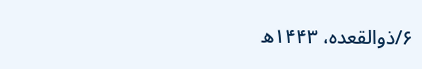۶/ذوالقعدہ، ۱۴۴۳ھ